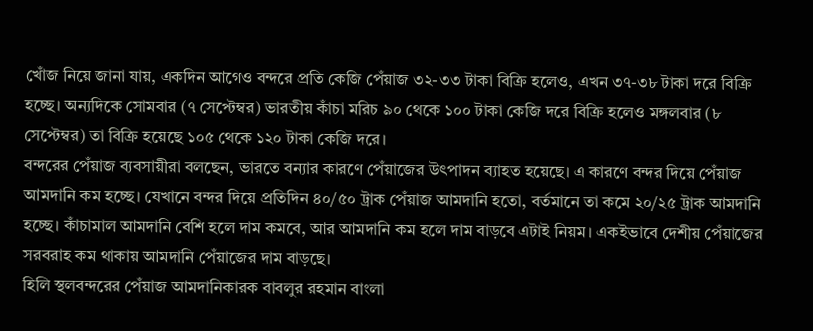খোঁজ নিয়ে জানা যায়, একদিন আগেও বন্দরে প্রতি কেজি পেঁয়াজ ৩২-৩৩ টাকা বিক্রি হলেও, এখন ৩৭-৩৮ টাকা দরে বিক্রি হচ্ছে। অন্যদিকে সোমবার (৭ সেপ্টেম্বর) ভারতীয় কাঁচা মরিচ ৯০ থেকে ১০০ টাকা কেজি দরে বিক্রি হলেও মঙ্গলবার (৮ সেপ্টেম্বর) তা বিক্রি হয়েছে ১০৫ থেকে ১২০ টাকা কেজি দরে।
বন্দরের পেঁয়াজ ব্যবসায়ীরা বলছেন, ভারতে বন্যার কারণে পেঁয়াজের উৎপাদন ব্যাহত হয়েছে। এ কারণে বন্দর দিয়ে পেঁয়াজ আমদানি কম হচ্ছে। যেখানে বন্দর দিয়ে প্রতিদিন ৪০/৫০ ট্রাক পেঁয়াজ আমদানি হতো, বর্তমানে তা কমে ২০/২৫ ট্রাক আমদানি হচ্ছে। কাঁচামাল আমদানি বেশি হলে দাম কমবে, আর আমদানি কম হলে দাম বাড়বে এটাই নিয়ম। একইভাবে দেশীয় পেঁয়াজের সরবরাহ কম থাকায় আমদানি পেঁয়াজের দাম বাড়ছে।
হিলি স্থলবন্দরের পেঁয়াজ আমদানিকারক বাবলুর রহমান বাংলা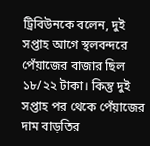ট্রিবিউনকে বলেন, দুই সপ্তাহ আগে স্থলবন্দরে পেঁয়াজের বাজার ছিল ১৮/২২ টাকা। কিন্তু দুই সপ্তাহ পর থেকে পেঁয়াজের দাম বাড়তির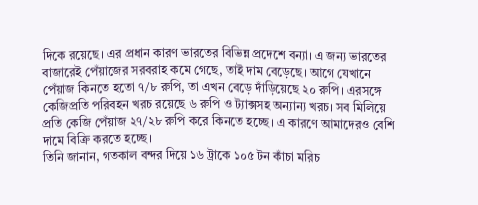দিকে রয়েছে। এর প্রধান কারণ ভারতের বিভিন্ন প্রদেশে বন্যা। এ জন্য ভারতের বাজারেই পেঁয়াজের সরবরাহ কমে গেছে, তাই দাম বেড়েছে। আগে যেখানে পেঁয়াজ কিনতে হতো ৭/৮ রুপি, তা এখন বেড়ে দাঁড়িয়েছে ২০ রুপি। এরসঙ্গে কেজিপ্রতি পরিবহন খরচ রয়েছে ৬ রুপি ও ট্যাক্সসহ অন্যান্য খরচ। সব মিলিয়ে প্রতি কেজি পেঁয়াজ ২৭/২৮ রুপি করে কিনতে হচ্ছে। এ কারণে আমাদেরও বেশি দামে বিক্রি করতে হচ্ছে।
তিনি জানান, গতকাল বন্দর দিয়ে ১৬ ট্রাকে ১০৫ টন কাঁচা মরিচ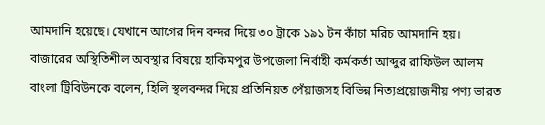আমদানি হয়েছে। যেখানে আগের দিন বন্দর দিয়ে ৩০ ট্রাকে ১৯১ টন কাঁচা মরিচ আমদানি হয়।
বাজারের অস্থিতিশীল অবস্থার বিষয়ে হাকিমপুর উপজেলা নির্বাহী কর্মকর্তা আব্দুর রাফিউল আলম বাংলা ট্রিবিউনকে বলেন, হিলি স্থলবন্দর দিয়ে প্রতিনিয়ত পেঁয়াজসহ বিভিন্ন নিত্যপ্রয়োজনীয় পণ্য ভারত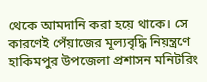থেকে আমদানি করা হয়ে থাকে। সে কারণেই পেঁয়াজের মূল্যবৃদ্ধি নিয়ন্ত্রণে হাকিমপুর উপজেলা প্রশাসন মনিটরিং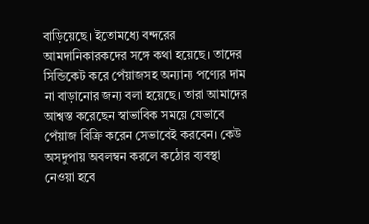বাড়িয়েছে। ইতোমধ্যে বন্দরের আমদানিকারকদের সঙ্গে কথা হয়েছে। তাদের সিন্ডিকেট করে পেঁয়াজসহ অন্যান্য পণ্যের দাম না বাড়ানোর জন্য বলা হয়েছে। তারা আমাদের আশ্বস্ত করেছেন স্বাভাবিক সময়ে যেভাবে পেঁয়াজ বিক্রি করেন সেভাবেই করবেন। কেউ অসদুপায় অবলম্বন করলে কঠোর ব্যবস্থা নেওয়া হবে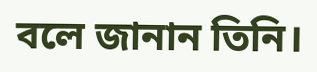বলে জানান তিনি।